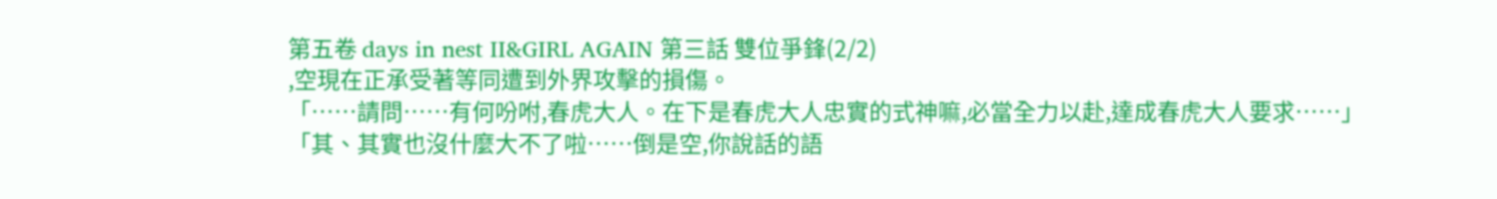第五卷 days in nest II&GIRL AGAIN 第三話 雙位爭鋒(2/2)
,空現在正承受著等同遭到外界攻擊的損傷。
「……請問……有何吩咐,春虎大人。在下是春虎大人忠實的式神嘛,必當全力以赴,達成春虎大人要求……」
「其、其實也沒什麼大不了啦……倒是空,你說話的語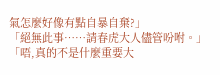氣怎麼好像有點自暴自棄?」
「絕無此事……請春虎大人儘管吩咐。」
「唔,真的不是什麼重要大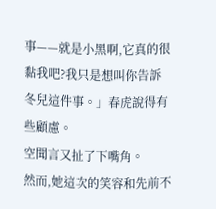事——就是小黑啊,它真的很黏我吧?我只是想叫你告訴冬兒這件事。」春虎說得有些顧慮。
空聞言又扯了下嘴角。
然而,她這次的笑容和先前不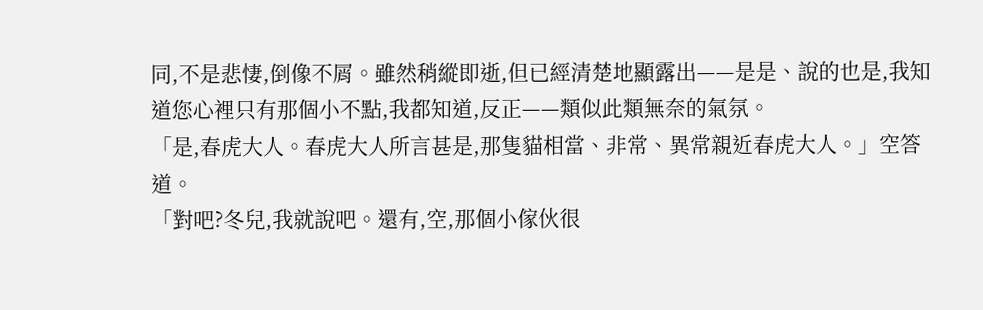同,不是悲悽,倒像不屑。雖然稍縱即逝,但已經清楚地顯露出——是是、說的也是,我知道您心裡只有那個小不點,我都知道,反正——類似此類無奈的氣氛。
「是,春虎大人。春虎大人所言甚是,那隻貓相當、非常、異常親近春虎大人。」空答道。
「對吧?冬兒,我就說吧。還有,空,那個小傢伙很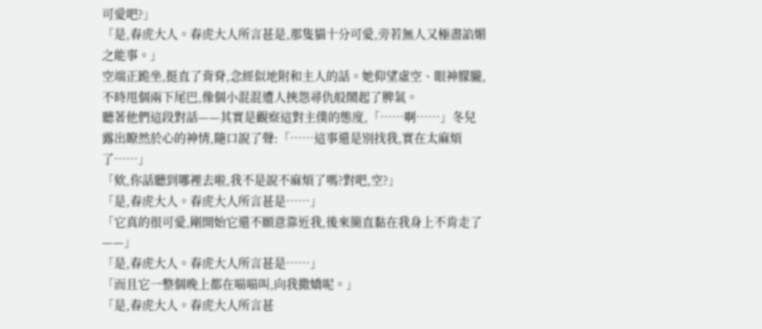可愛吧?」
「是,春虎大人。春虎大人所言甚是,那隻貓十分可愛,旁若無人又極盡諂媚之能事。」
空端正跪坐,挺直了背脊,念經似地附和主人的話。她仰望虛空、眼神朦朧,不時甩個兩下尾巴,像個小混混遭人挾怨尋仇般鬧起了脾氣。
聽著他們這段對話——其實是觀察這對主僕的態度,「……啊……」冬兒露出瞭然於心的神情,隨口說了聲:「……這事還是別找我,實在太麻煩了……」
「欸,你話聽到哪裡去啦,我不是說不麻煩了嗎?對吧,空?」
「是,春虎大人。春虎大人所言甚是……」
「它真的很可愛,剛開始它還不願意靠近我,後來簡直黏在我身上不肯走了——」
「是,春虎大人。春虎大人所言甚是……」
「而且它一整個晚上都在喵喵叫,向我撒嬌呢。」
「是,春虎大人。春虎大人所言甚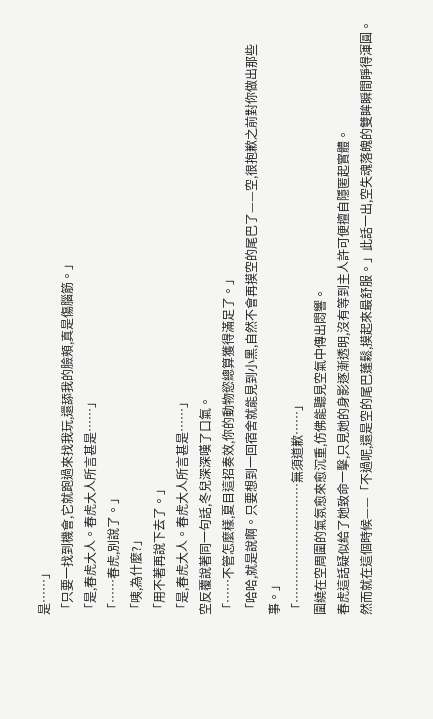是……」
「只要一找到機會,它就跑過來找我玩,還舔我的臉頰,真是傷腦筋。」
「是,春虎大人。春虎大人所言甚是……」
「……春虎,別說了。」
「咦,為什麼?」
「用不著再說下去了。」
「是,春虎大人。春虎大人所言甚是……」
空反覆說著同一句話,冬兒深深嘆了口氣。
「……不管怎麼樣,夏目這招奏效,你的動物慾總算獲得滿足了。」
「哈哈,就是說啊。只要想到一回宿舍就能見到小黑,自然不會再摸空的尾巴了——空,很抱歉之前對你做出那些事。」
「…………………………無須道歉……」
圍繞在空周圍的氣氛愈來愈沉重,仿佛能聽見空氣中傳出悶響。
春虎這話疑似給了她致命一擊,只見她的身影逐漸透明,沒有等到主人許可便擅自隱匿起實體。
然而就在這個時候——「不過呢,還是空的尾巴蓬鬆,摸起來最舒服。」此話一出,空失魂落魄的雙眸瞬間睜得渾圓。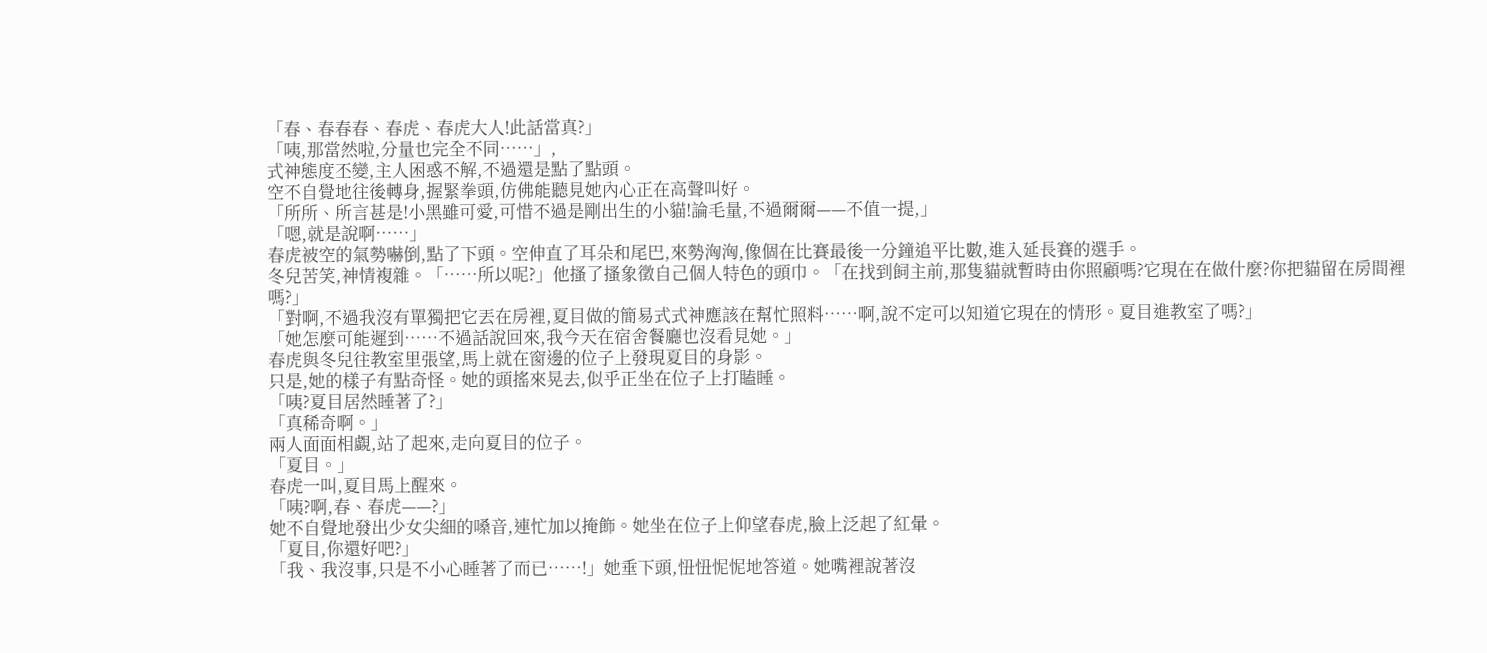「春、春春春、春虎、春虎大人!此話當真?」
「咦,那當然啦,分量也完全不同……」,
式神態度丕變,主人困惑不解,不過還是點了點頭。
空不自覺地往後轉身,握緊拳頭,仿佛能聽見她內心正在高聲叫好。
「所所、所言甚是!小黑雖可愛,可惜不過是剛出生的小貓!論毛量,不過爾爾——不值一提,」
「嗯,就是說啊……」
春虎被空的氣勢嚇倒,點了下頭。空伸直了耳朵和尾巴,來勢洶洶,像個在比賽最後一分鐘追平比數,進入延長賽的選手。
冬兒苦笑,神情複雜。「……所以呢?」他搔了搔象徵自己個人特色的頭巾。「在找到飼主前,那隻貓就暫時由你照顧嗎?它現在在做什麼?你把貓留在房間裡嗎?」
「對啊,不過我沒有單獨把它丟在房裡,夏目做的簡易式式神應該在幫忙照料……啊,說不定可以知道它現在的情形。夏目進教室了嗎?」
「她怎麼可能遲到……不過話說回來,我今天在宿舍餐廳也沒看見她。」
春虎與冬兒往教室里張望,馬上就在窗邊的位子上發現夏目的身影。
只是,她的樣子有點奇怪。她的頭搖來晃去,似乎正坐在位子上打瞌睡。
「咦?夏目居然睡著了?」
「真稀奇啊。」
兩人面面相覷,站了起來,走向夏目的位子。
「夏目。」
春虎一叫,夏目馬上醒來。
「咦?啊,春、春虎——?」
她不自覺地發出少女尖細的嗓音,連忙加以掩飾。她坐在位子上仰望春虎,臉上泛起了紅暈。
「夏目,你還好吧?」
「我、我沒事,只是不小心睡著了而已……!」她垂下頭,忸忸怩怩地答道。她嘴裡說著沒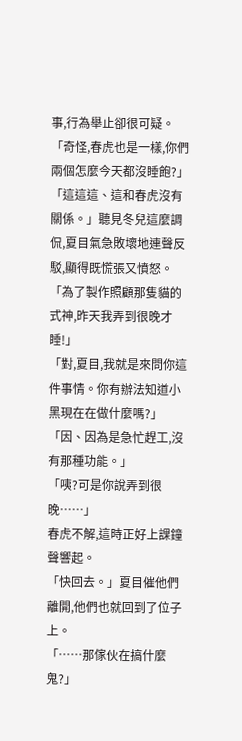事,行為舉止卻很可疑。
「奇怪,春虎也是一樣,你們兩個怎麼今天都沒睡飽?」
「這這這、這和春虎沒有關係。」聽見冬兒這麼調侃,夏目氣急敗壞地連聲反駁,顯得既慌張又憤怒。
「為了製作照顧那隻貓的式神,昨天我弄到很晚才睡!」
「對,夏目,我就是來問你這件事情。你有辦法知道小黑現在在做什麼嗎?」
「因、因為是急忙趕工,沒有那種功能。」
「咦?可是你說弄到很晚……」
春虎不解,這時正好上課鐘聲響起。
「快回去。」夏目催他們離開,他們也就回到了位子上。
「……那傢伙在搞什麼鬼?」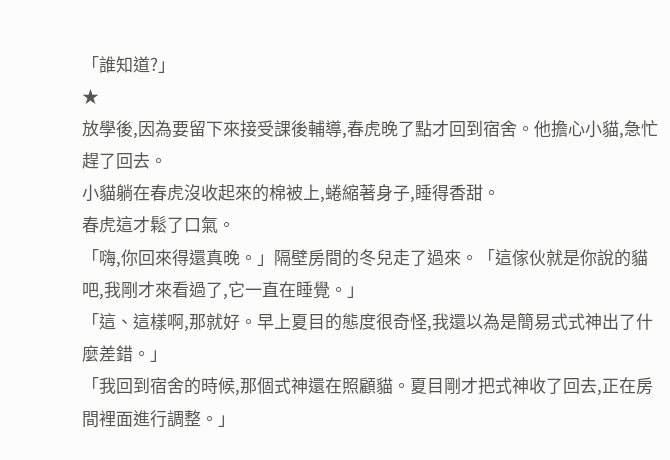「誰知道?」
★
放學後,因為要留下來接受課後輔導,春虎晚了點才回到宿舍。他擔心小貓,急忙趕了回去。
小貓躺在春虎沒收起來的棉被上,蜷縮著身子,睡得香甜。
春虎這才鬆了口氣。
「嗨,你回來得還真晚。」隔壁房間的冬兒走了過來。「這傢伙就是你說的貓吧,我剛才來看過了,它一直在睡覺。」
「這、這樣啊,那就好。早上夏目的態度很奇怪,我還以為是簡易式式神出了什麼差錯。」
「我回到宿舍的時候,那個式神還在照顧貓。夏目剛才把式神收了回去,正在房間裡面進行調整。」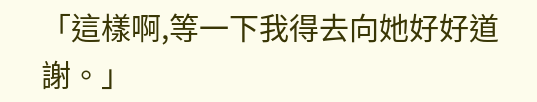「這樣啊,等一下我得去向她好好道謝。」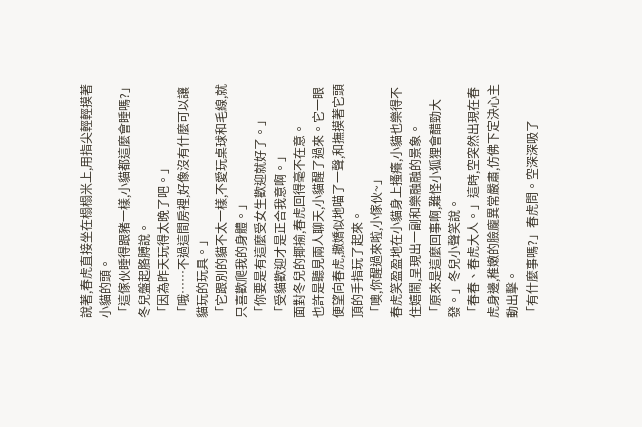說著,春虎直接坐在榻榻米上,用指尖輕輕摸著小貓的頭。
「這傢伙睡得跟豬一樣,小貓都這麼會睡嗎?」冬兒盤起胳膊說。
「因為昨天玩得太晚了吧。」
「哦……不過這間房裡,好像沒有什麼可以讓貓玩的玩具。」
「它跟別的貓不太一樣,不愛玩桌球和毛線,就只喜歡爬我的身體。」
「你要是有這麼受女生歡迎就好了。」
「受貓歡迎才是正合我意啊。」
面對冬兒的揶揄,春虎回得毫不在意。
也許是聽見兩人聊天,小貓醒了過來。它一眼便望向春虎,撒嬌似地喵了一聲,和撫摸著它頭頂的手指玩了起來。
「噢,你醒過來啦,小傢伙~」
春虎笑盈盈地在小貓身上搔癢,小貓也樂得不住嬉鬧,呈現出一副和樂融融的景象。
「原來是這麼回事啊,難怪小狐狸會醋勁大發。」冬兒小聲笑說。
「春春、春虎大人。」這時,空突然出現在春虎身邊,稚嫩的臉龐異常嚴肅,仿佛下定決心主動出擊。
「有什麼事嗎?」春虎問。空深深吸了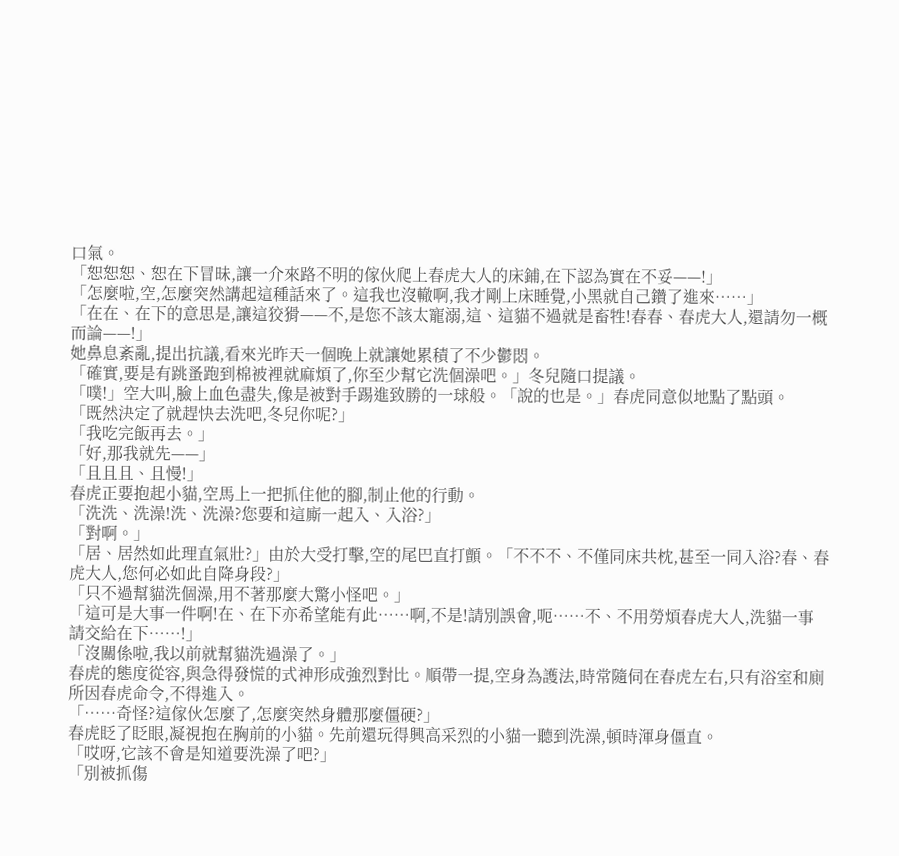口氣。
「恕恕恕、恕在下冒昧,讓一介來路不明的傢伙爬上春虎大人的床鋪,在下認為實在不妥——!」
「怎麼啦,空,怎麼突然講起這種話來了。這我也沒轍啊,我才剛上床睡覺,小黑就自己鑽了進來……」
「在在、在下的意思是,讓這狡猾——不,是您不該太寵溺,這、這貓不過就是畜牲!春春、春虎大人,還請勿一概而論——!」
她鼻息紊亂,提出抗議,看來光昨天一個晚上就讓她累積了不少鬱悶。
「確實,要是有跳蚤跑到棉被裡就麻煩了,你至少幫它洗個澡吧。」冬兒隨口提議。
「噗!」空大叫,臉上血色盡失,像是被對手踢進致勝的一球般。「說的也是。」春虎同意似地點了點頭。
「既然決定了就趕快去洗吧,冬兒你呢?」
「我吃完飯再去。」
「好,那我就先——」
「且且且、且慢!」
春虎正要抱起小貓,空馬上一把抓住他的腳,制止他的行動。
「洗洗、洗澡!洗、洗澡?您要和這廝一起入、入浴?」
「對啊。」
「居、居然如此理直氣壯?」由於大受打擊,空的尾巴直打顫。「不不不、不僅同床共枕,甚至一同入浴?春、春虎大人,您何必如此自降身段?」
「只不過幫貓洗個澡,用不著那麼大驚小怪吧。」
「這可是大事一件啊!在、在下亦希望能有此……啊,不是!請別誤會,呃……不、不用勞煩春虎大人,洗貓一事請交給在下……!」
「沒關係啦,我以前就幫貓洗過澡了。」
春虎的態度從容,與急得發慌的式神形成強烈對比。順帶一提,空身為護法,時常隨伺在春虎左右,只有浴室和廁所因春虎命令,不得進入。
「……奇怪?這傢伙怎麼了,怎麼突然身體那麼僵硬?」
春虎眨了眨眼,凝視抱在胸前的小貓。先前還玩得興高采烈的小貓一聽到洗澡,頓時渾身僵直。
「哎呀,它該不會是知道要洗澡了吧?」
「別被抓傷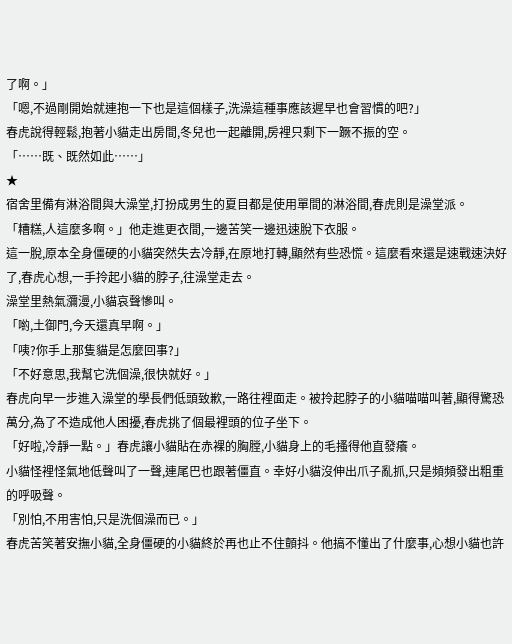了啊。」
「嗯,不過剛開始就連抱一下也是這個樣子,洗澡這種事應該遲早也會習慣的吧?」
春虎說得輕鬆,抱著小貓走出房間,冬兒也一起離開,房裡只剩下一蹶不振的空。
「……既、既然如此……」
★
宿舍里備有淋浴間與大澡堂,打扮成男生的夏目都是使用單間的淋浴間,春虎則是澡堂派。
「糟糕,人這麼多啊。」他走進更衣間,一邊苦笑一邊迅速脫下衣服。
這一脫,原本全身僵硬的小貓突然失去冷靜,在原地打轉,顯然有些恐慌。這麼看來還是速戰速決好了,春虎心想,一手拎起小貓的脖子,往澡堂走去。
澡堂里熱氣瀰漫,小貓哀聲慘叫。
「喲,土御門,今天還真早啊。」
「咦?你手上那隻貓是怎麼回事?」
「不好意思,我幫它洗個澡,很快就好。」
春虎向早一步進入澡堂的學長們低頭致歉,一路往裡面走。被拎起脖子的小貓喵喵叫著,顯得驚恐萬分,為了不造成他人困擾,春虎挑了個最裡頭的位子坐下。
「好啦,冷靜一點。」春虎讓小貓貼在赤裸的胸膛,小貓身上的毛搔得他直發癢。
小貓怪裡怪氣地低聲叫了一聲,連尾巴也跟著僵直。幸好小貓沒伸出爪子亂抓,只是頻頻發出粗重的呼吸聲。
「別怕,不用害怕,只是洗個澡而已。」
春虎苦笑著安撫小貓,全身僵硬的小貓終於再也止不住顫抖。他搞不懂出了什麼事,心想小貓也許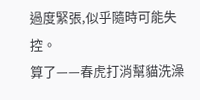過度緊張,似乎隨時可能失控。
算了——春虎打消幫貓洗澡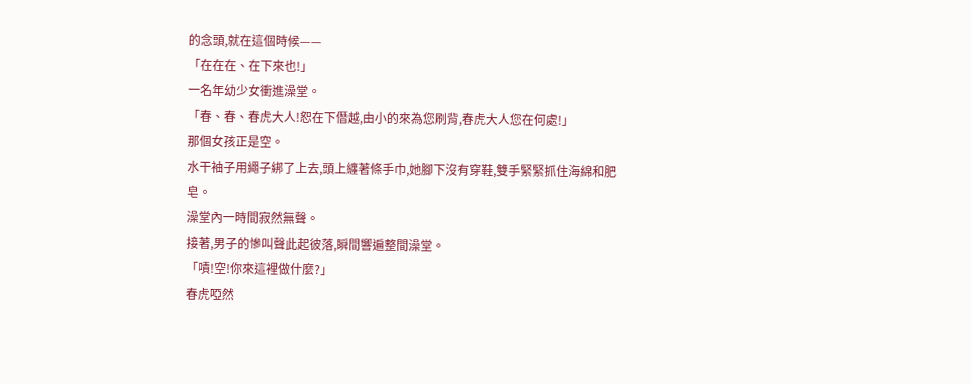的念頭,就在這個時候——
「在在在、在下來也!」
一名年幼少女衝進澡堂。
「春、春、春虎大人!恕在下僭越,由小的來為您刷背,春虎大人您在何處!」
那個女孩正是空。
水干袖子用繩子綁了上去,頭上纏著條手巾,她腳下沒有穿鞋,雙手緊緊抓住海綿和肥皂。
澡堂內一時間寂然無聲。
接著,男子的慘叫聲此起彼落,瞬間響遍整間澡堂。
「嘖!空!你來這裡做什麼?」
春虎啞然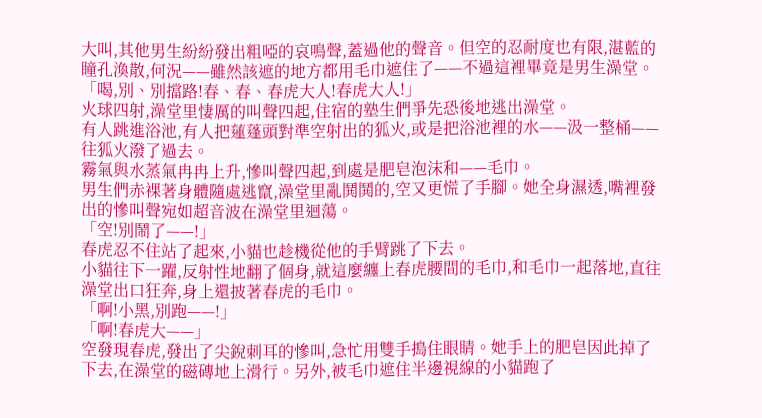大叫,其他男生紛紛發出粗啞的哀鳴聲,蓋過他的聲音。但空的忍耐度也有限,湛藍的瞳孔渙散,何況——雖然該遮的地方都用毛巾遮住了——不過這裡畢竟是男生澡堂。
「喝,別、別擋路!春、春、春虎大人!春虎大人!」
火球四射,澡堂里悽厲的叫聲四起,住宿的塾生們爭先恐後地逃出澡堂。
有人跳進浴池,有人把蓮蓬頭對準空射出的狐火,或是把浴池裡的水——汲一整桶——往狐火潑了過去。
霧氣與水蒸氣冉冉上升,慘叫聲四起,到處是肥皂泡沫和——毛巾。
男生們赤裸著身體隨處逃竄,澡堂里亂鬨鬨的,空又更慌了手腳。她全身濕透,嘴裡發出的慘叫聲宛如超音波在澡堂里迴蕩。
「空!別鬧了——!」
春虎忍不住站了起來,小貓也趁機從他的手臂跳了下去。
小貓往下一躍,反射性地翻了個身,就這麼纏上春虎腰間的毛巾,和毛巾一起落地,直往澡堂出口狂奔,身上還披著春虎的毛巾。
「啊!小黑,別跑——!」
「啊!春虎大——」
空發現春虎,發出了尖銳刺耳的慘叫,急忙用雙手搗住眼睛。她手上的肥皂因此掉了下去,在澡堂的磁磚地上滑行。另外,被毛巾遮住半邊視線的小貓跑了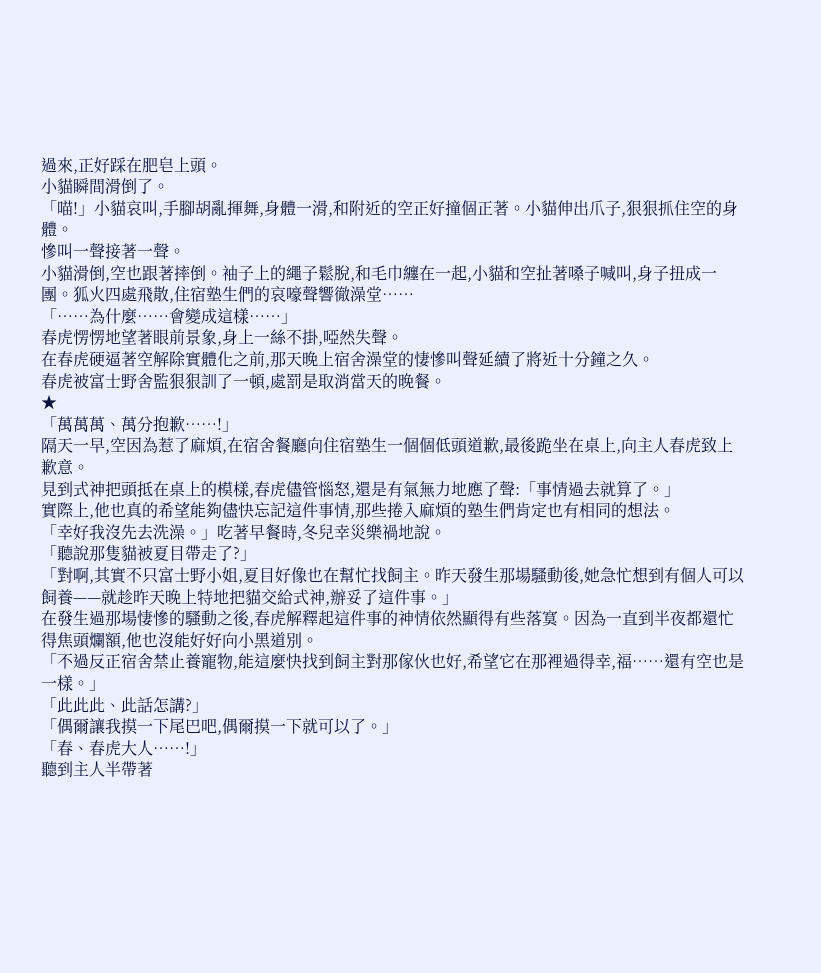過來,正好踩在肥皂上頭。
小貓瞬間滑倒了。
「喵!」小貓哀叫,手腳胡亂揮舞,身體一滑,和附近的空正好撞個正著。小貓伸出爪子,狠狠抓住空的身體。
慘叫一聲接著一聲。
小貓滑倒,空也跟著摔倒。袖子上的繩子鬆脫,和毛巾纏在一起,小貓和空扯著嗓子喊叫,身子扭成一團。狐火四處飛散,住宿塾生們的哀嚎聲響徹澡堂……
「……為什麼……會變成這樣……」
春虎愣愣地望著眼前景象,身上一絲不掛,啞然失聲。
在春虎硬逼著空解除實體化之前,那天晚上宿舍澡堂的悽慘叫聲延續了將近十分鐘之久。
春虎被富士野舍監狠狠訓了一頓,處罰是取消當天的晚餐。
★
「萬萬萬、萬分抱歉……!」
隔天一早,空因為惹了麻煩,在宿舍餐廳向住宿塾生一個個低頭道歉,最後跪坐在桌上,向主人春虎致上歉意。
見到式神把頭抵在桌上的模樣,春虎儘管惱怒,還是有氣無力地應了聲:「事情過去就算了。」
實際上,他也真的希望能夠儘快忘記這件事情,那些捲入麻煩的塾生們肯定也有相同的想法。
「幸好我沒先去洗澡。」吃著早餐時,冬兒幸災樂禍地說。
「聽說那隻貓被夏目帶走了?」
「對啊,其實不只富士野小姐,夏目好像也在幫忙找飼主。昨天發生那場騷動後,她急忙想到有個人可以飼養——就趁昨天晚上特地把貓交給式神,辦妥了這件事。」
在發生過那場悽慘的騷動之後,春虎解釋起這件事的神情依然顯得有些落寞。因為一直到半夜都還忙得焦頭爛額,他也沒能好好向小黑道別。
「不過反正宿舍禁止養寵物,能這麼快找到飼主對那傢伙也好,希望它在那裡過得幸,福……還有空也是一樣。」
「此此此、此話怎講?」
「偶爾讓我摸一下尾巴吧,偶爾摸一下就可以了。」
「春、春虎大人……!」
聽到主人半帶著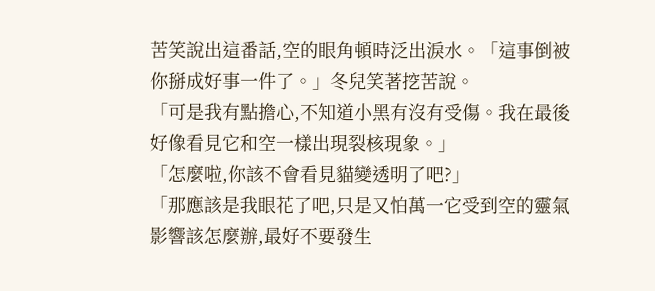苦笑說出這番話,空的眼角頓時泛出淚水。「這事倒被你掰成好事一件了。」冬兒笑著挖苦說。
「可是我有點擔心,不知道小黑有沒有受傷。我在最後好像看見它和空一樣出現裂核現象。」
「怎麼啦,你該不會看見貓變透明了吧?」
「那應該是我眼花了吧,只是又怕萬一它受到空的靈氣影響該怎麼辦,最好不要發生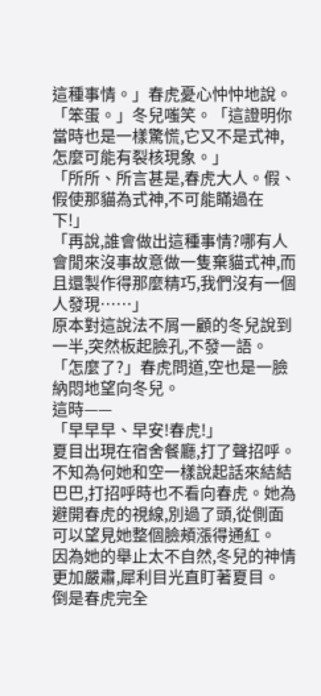這種事情。」春虎憂心忡忡地說。
「笨蛋。」冬兒嗤笑。「這證明你當時也是一樣驚慌,它又不是式神,怎麼可能有裂核現象。」
「所所、所言甚是,春虎大人。假、假使那貓為式神,不可能瞞過在下!」
「再說,誰會做出這種事情?哪有人會閒來沒事故意做一隻棄貓式神,而且還製作得那麼精巧,我們沒有一個人發現……」
原本對這說法不屑一顧的冬兒說到一半,突然板起臉孔,不發一語。「怎麼了?」春虎問道,空也是一臉納悶地望向冬兒。
這時——
「早早早、早安!春虎!」
夏目出現在宿舍餐廳,打了聲招呼。
不知為何她和空一樣說起話來結結巴巴,打招呼時也不看向春虎。她為避開春虎的視線,別過了頭,從側面可以望見她整個臉頰漲得通紅。
因為她的舉止太不自然,冬兒的神情更加嚴肅,犀利目光直盯著夏目。
倒是春虎完全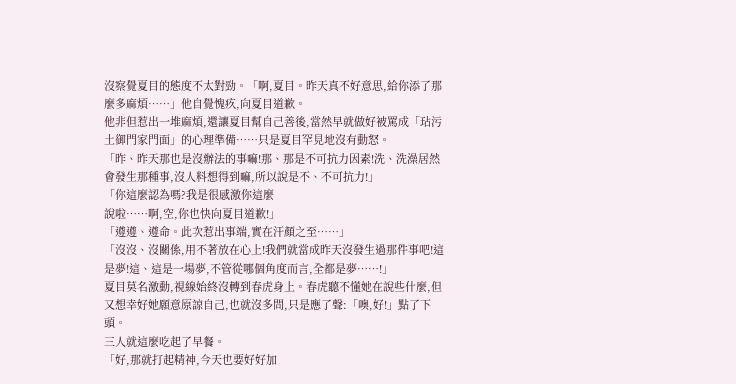沒察覺夏目的態度不太對勁。「啊,夏目。昨天真不好意思,給你添了那麼多麻煩……」他自覺愧疚,向夏目道歉。
他非但惹出一堆麻煩,還讓夏目幫自己善後,當然早就做好被罵成「玷污土御門家門面」的心理準備……只是夏目罕見地沒有動怒。
「昨、昨天那也是沒辦法的事嘛!那、那是不可抗力因素!洗、洗澡居然會發生那種事,沒人料想得到嘛,所以說是不、不可抗力!」
「你這麼認為嗎?我是很感激你這麼
說啦……啊,空,你也快向夏目道歉!」
「遵遵、遵命。此次惹出事端,實在汗顏之至……」
「沒沒、沒關係,用不著放在心上!我們就當成昨天沒發生過那件事吧!這是夢!這、這是一場夢,不管從哪個角度而言,全都是夢……!」
夏目莫名激動,視線始終沒轉到春虎身上。春虎聽不懂她在說些什麼,但又想幸好她願意原諒自己,也就沒多問,只是應了聲:「噢,好!」點了下頭。
三人就這麼吃起了早餐。
「好,那就打起精神,今天也要好好加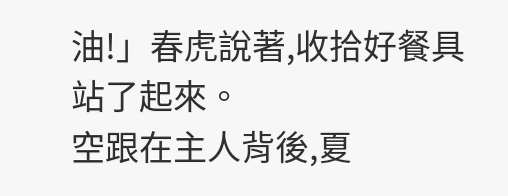油!」春虎說著,收拾好餐具站了起來。
空跟在主人背後,夏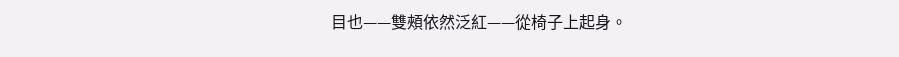目也——雙頰依然泛紅——從椅子上起身。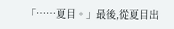「……夏目。」最後,從夏目出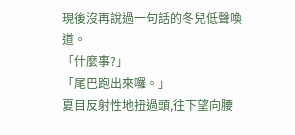現後沒再說過一句話的冬兒低聲喚道。
「什麼事?」
「尾巴跑出來囉。」
夏目反射性地扭過頭,往下望向腰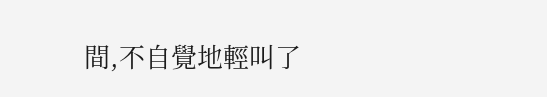間,不自覺地輕叫了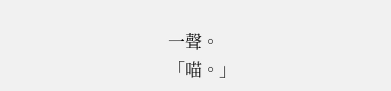一聲。
「喵。」